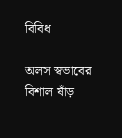বিবিধ

অলস স্বভাবের বিশাল ষাঁড়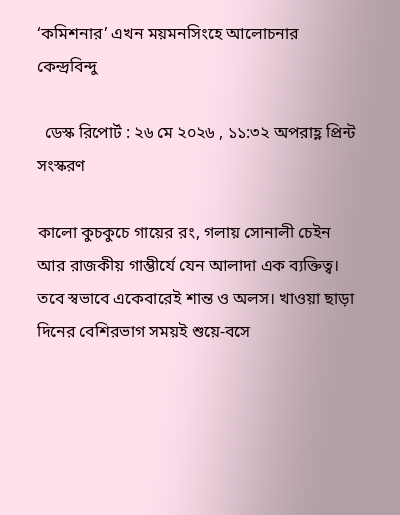‘কমিশনার’ এখন ময়মনসিংহে আলোচনার কেন্দ্রবিন্দু

  ডেস্ক রিপোর্ট : ২৬ মে ২০২৬ , ১১:৩২ অপরাহ্ণ প্রিন্ট সংস্করণ

কালো কুচকুচে গায়ের রং, গলায় সোনালী চেইন আর রাজকীয় গাম্ভীর্যে যেন আলাদা এক ব্যক্তিত্ব। তবে স্বভাবে একেবারেই শান্ত ও অলস। খাওয়া ছাড়া দিনের বেশিরভাগ সময়ই শুয়ে-বসে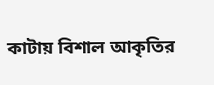কাটায় বিশাল আকৃতির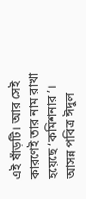এই ষাঁড়টি। আর সেই কারণেই তার নাম রাখা হয়েছে ‘কমিশনার’।
আসন্ন পবিত্র ঈদুল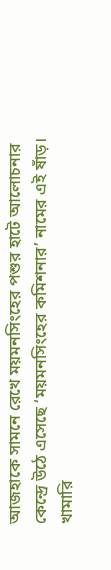আজহাকে সামনে রেখে ময়মনসিংহের পশুর হাটে আলোচনার কেন্দ্রে উঠে এসেছে ‘ময়মনসিংহের কমিশনার’ নামের এই ষাঁড়। খামারি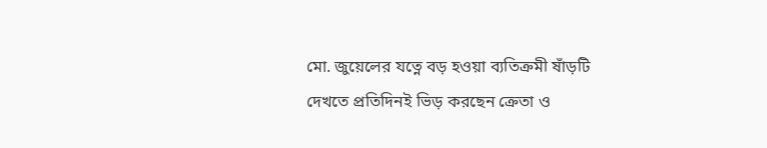মো. জুয়েলের যত্নে বড় হওয়া ব্যতিক্রমী ষাঁড়টি দেখতে প্রতিদিনই ভিড় করছেন ক্রেতা ও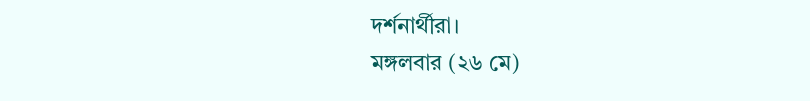দর্শনার্থীরা।
মঙ্গলবার (২৬ মে)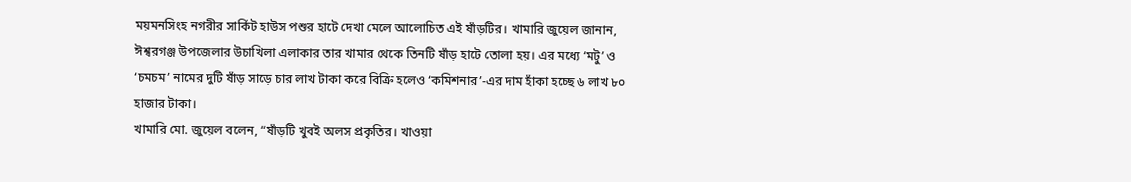ময়মনসিংহ নগরীর সার্কিট হাউস পশুর হাটে দেখা মেলে আলোচিত এই ষাঁড়টির। খামারি জুয়েল জানান, ঈশ্বরগঞ্জ উপজেলার উচাখিলা এলাকার তার খামার থেকে তিনটি ষাঁড় হাটে তোলা হয়। এর মধ্যে ‘মটু’ ও ‘চমচম’ নামের দুটি ষাঁড় সাড়ে চার লাখ টাকা করে বিক্রি হলেও ‘কমিশনার’-এর দাম হাঁকা হচ্ছে ৬ লাখ ৮০ হাজার টাকা।
খামারি মো. জুয়েল বলেন, “ষাঁড়টি খুবই অলস প্রকৃতির। খাওয়া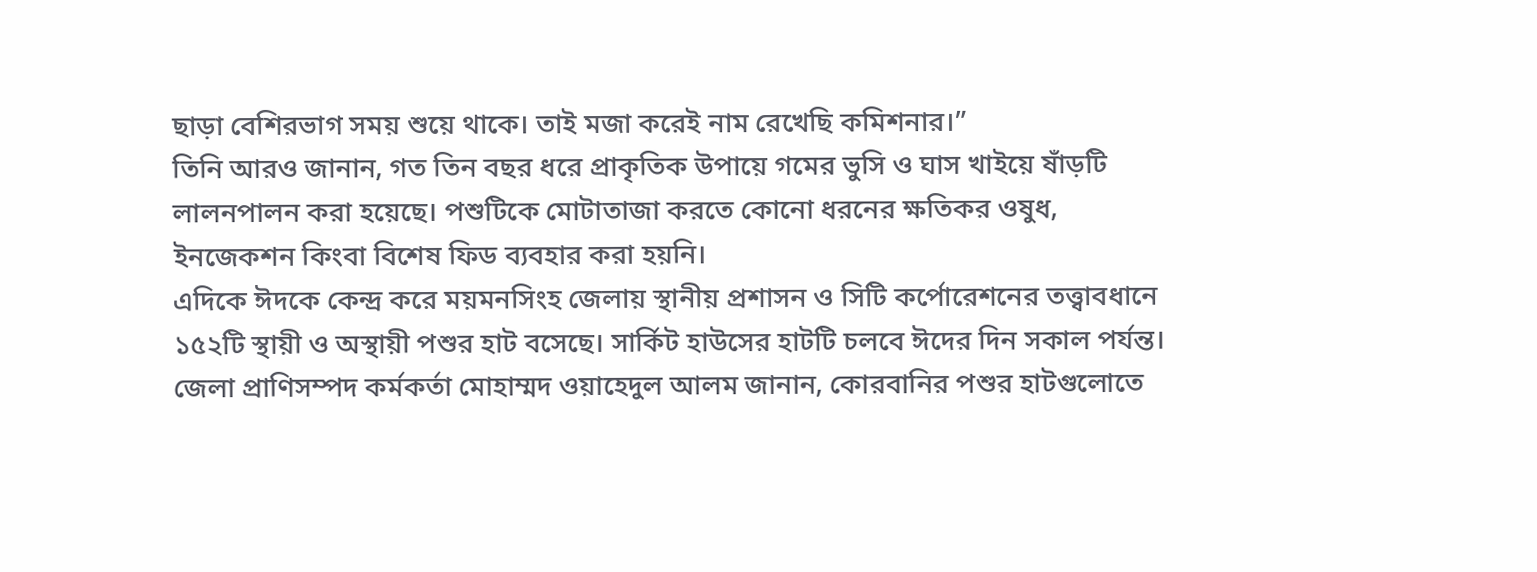ছাড়া বেশিরভাগ সময় শুয়ে থাকে। তাই মজা করেই নাম রেখেছি কমিশনার।”
তিনি আরও জানান, গত তিন বছর ধরে প্রাকৃতিক উপায়ে গমের ভুসি ও ঘাস খাইয়ে ষাঁড়টি লালনপালন করা হয়েছে। পশুটিকে মোটাতাজা করতে কোনো ধরনের ক্ষতিকর ওষুধ, ইনজেকশন কিংবা বিশেষ ফিড ব্যবহার করা হয়নি।
এদিকে ঈদকে কেন্দ্র করে ময়মনসিংহ জেলায় স্থানীয় প্রশাসন ও সিটি কর্পোরেশনের তত্ত্বাবধানে ১৫২টি স্থায়ী ও অস্থায়ী পশুর হাট বসেছে। সার্কিট হাউসের হাটটি চলবে ঈদের দিন সকাল পর্যন্ত।
জেলা প্রাণিসম্পদ কর্মকর্তা মোহাম্মদ ওয়াহেদুল আলম জানান, কোরবানির পশুর হাটগুলোতে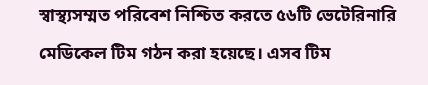স্বাস্থ্যসম্মত পরিবেশ নিশ্চিত করতে ৫৬টি ভেটেরিনারি মেডিকেল টিম গঠন করা হয়েছে। এসব টিম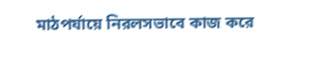মাঠপর্যায়ে নিরলসভাবে কাজ করে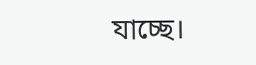যাচ্ছে।